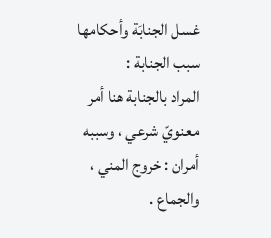غسل الجنابَة وأحكامها
سبب الجنابة :
المراد بالجنابة هنا أمر معنويّ شرعي ، وسببه أمران : خروج المني ، والجماع .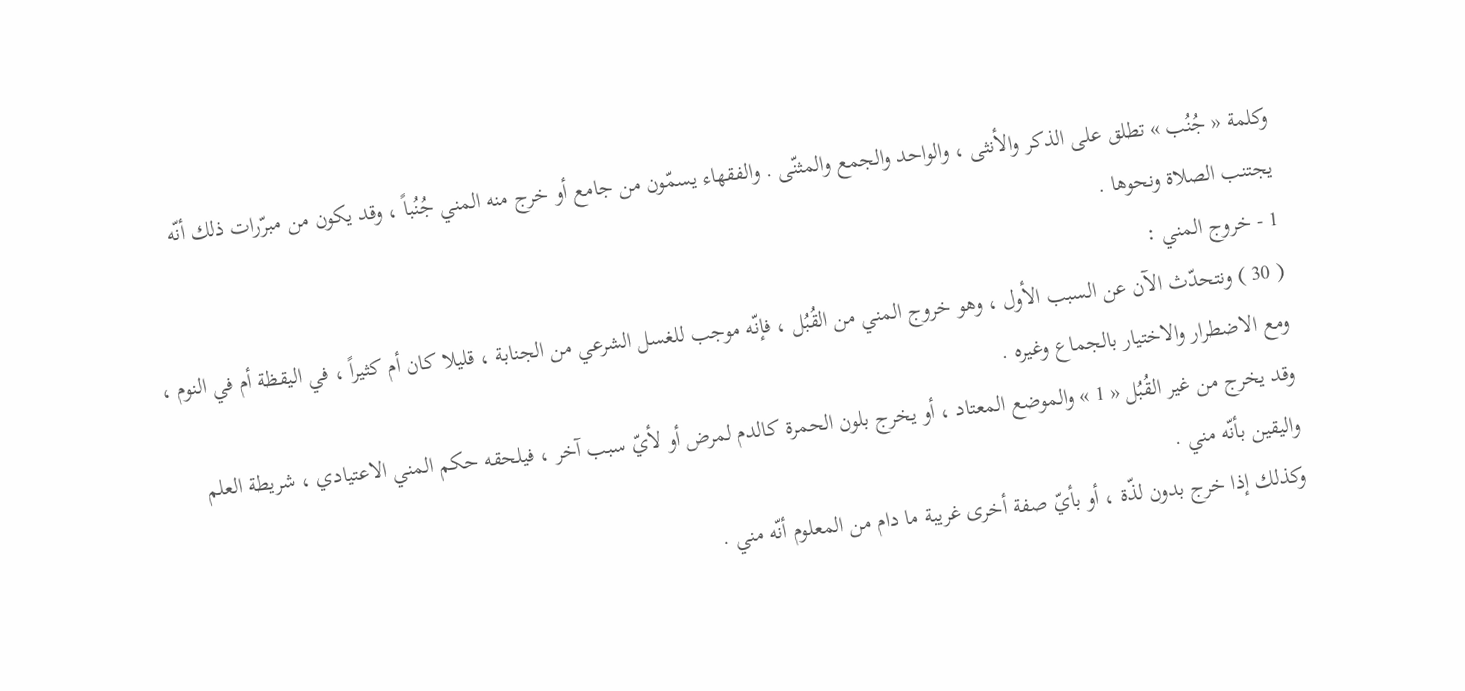وكلمة « جُنُب » تطلق على الذكر والأنثى ، والواحد والجمع والمثنّى . والفقهاء يسمّون من جامع أو خرج منه المني جُنُباً ، وقد يكون من مبرّرات ذلك أنّه يجتنب الصلاة ونحوها .
1 - خروج المني :
( 30 ) ونتحدّث الآن عن السبب الأول ، وهو خروج المني من القُبُل ، فإنّه موجب للغسل الشرعي من الجنابة ، قليلا كان أم كثيراً ، في اليقظة أم في النوم ، ومع الاضطرار والاختيار بالجماع وغيره .
وقد يخرج من غير القُبُل « 1 » والموضع المعتاد ، أو يخرج بلون الحمرة كالدم لمرض أو لأيّ سبب آخر ، فيلحقه حكم المني الاعتيادي ، شريطة العلم واليقين بأنّه مني .
وكذلك إذا خرج بدون لذّة ، أو بأيّ صفة أخرى غريبة ما دام من المعلوم أنّه مني .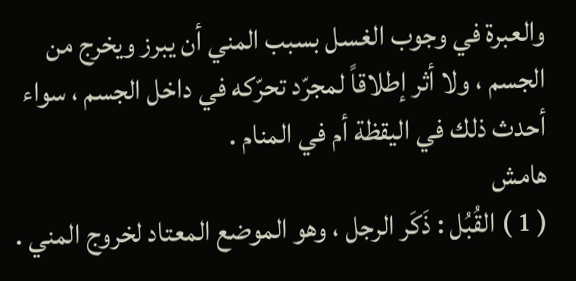والعبرة في وجوب الغسل بسبب المني أن يبرز ويخرج من الجسم ، ولا أثر إطلاقاً لمجرّد تحرّكه في داخل الجسم ، سواء أحدث ذلك في اليقظة أم في المنام .
هامش
( 1 ) القُبُل : ذَكَر الرجل ، وهو الموضع المعتاد لخروج المني .